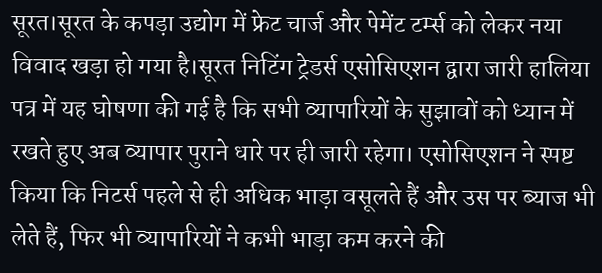सूरत।सूरत के कपड़ा उद्योग में फ्रेट चार्ज और पेमेंट टर्म्स को लेकर नया विवाद खड़ा हो गया है।सूरत निटिंग ट्रेडर्स एसोसिएशन द्वारा जारी हालिया पत्र में यह घोषणा की गई है कि सभी व्यापारियों के सुझावों को ध्यान में रखते हुए अब व्यापार पुराने धारे पर ही जारी रहेगा। एसोसिएशन ने स्पष्ट किया कि निटर्स पहले से ही अधिक भाड़ा वसूलते हैं और उस पर ब्याज भी लेते हैं, फिर भी व्यापारियों ने कभी भाड़ा कम करने की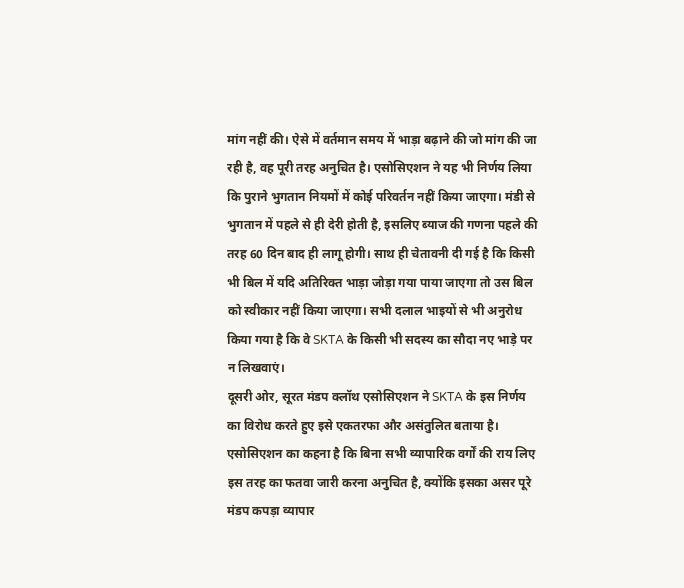मांग नहीं की। ऐसे में वर्तमान समय में भाड़ा बढ़ाने की जो मांग की जा रही है, वह पूरी तरह अनुचित है। एसोसिएशन ने यह भी निर्णय लिया कि पुराने भुगतान नियमों में कोई परिवर्तन नहीं किया जाएगा। मंडी से भुगतान में पहले से ही देरी होती है, इसलिए ब्याज की गणना पहले की तरह 60 दिन बाद ही लागू होगी। साथ ही चेतावनी दी गई है कि किसी भी बिल में यदि अतिरिक्त भाड़ा जोड़ा गया पाया जाएगा तो उस बिल को स्वीकार नहीं किया जाएगा। सभी दलाल भाइयों से भी अनुरोध किया गया है कि वे SKTA के किसी भी सदस्य का सौदा नए भाड़े पर न लिखवाएं।
दूसरी ओर, सूरत मंडप क्लॉथ एसोसिएशन ने SKTA के इस निर्णय का विरोध करते हुए इसे एकतरफा और असंतुलित बताया है। एसोसिएशन का कहना है कि बिना सभी व्यापारिक वर्गों की राय लिए इस तरह का फतवा जारी करना अनुचित है, क्योंकि इसका असर पूरे मंडप कपड़ा व्यापार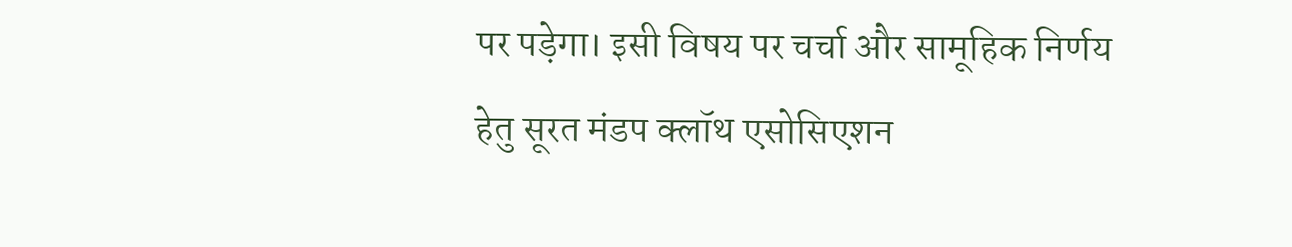पर पड़ेगा। इसी विषय पर चर्चा और सामूहिक निर्णय हेतु सूरत मंडप क्लॉथ एसोसिएशन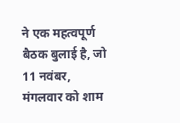ने एक महत्वपूर्ण बैठक बुलाई है, जो 11 नवंबर, मंगलवार को शाम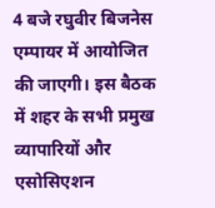4 बजे रघुवीर बिजनेस एम्पायर में आयोजित की जाएगी। इस बैठक में शहर के सभी प्रमुख व्यापारियों और एसोसिएशन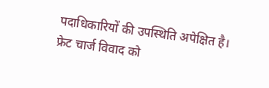पदाधिकारियों की उपस्थिति अपेक्षित है।
फ्रेट चार्ज विवाद को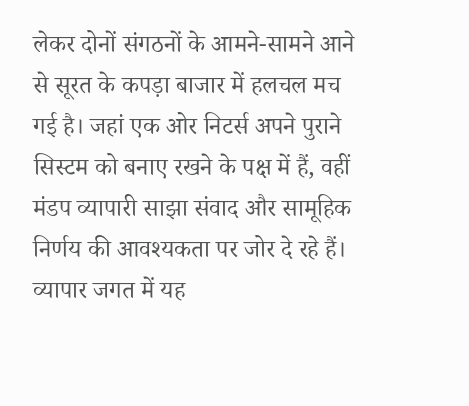लेकर दोनों संगठनों के आमने-सामने आने से सूरत के कपड़ा बाजार में हलचल मच गई है। जहां एक ओर निटर्स अपने पुराने सिस्टम को बनाए रखने के पक्ष में हैं, वहीं मंडप व्यापारी साझा संवाद और सामूहिक निर्णय की आवश्यकता पर जोर दे रहे हैं। व्यापार जगत में यह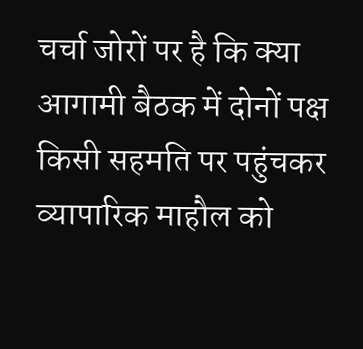चर्चा जोरों पर है कि क्या आगामी बैठक में दोनों पक्ष किसी सहमति पर पहुंचकर व्यापारिक माहौल को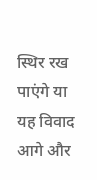स्थिर रख पाएंगे या यह विवाद आगे और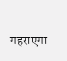गहराएगा